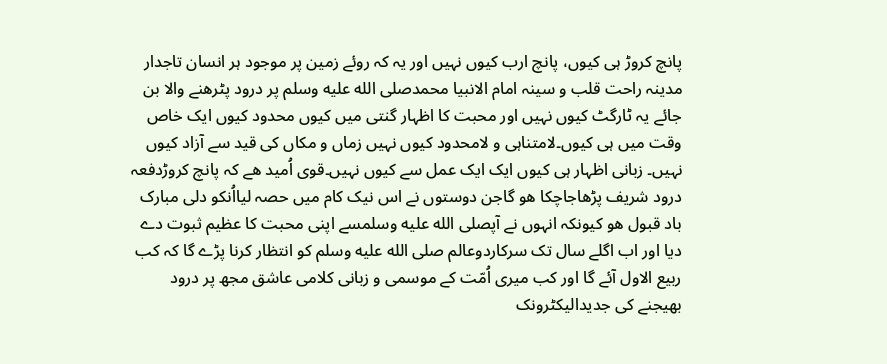پانچ کروڑ ہی کیوں، پانچ ارب کیوں نہیں اور یہ کہ روئے زمین پر موجود ہر انسان تاجدار مدینہ راحت قلب و سینہ امام الانبیا محمدصلى الله عليه وسلم پر درود پٹرھنے والا بن جائے یہ ٹارگٹ کیوں نہیں اور محبت کا اظہار گنتی میں کیوں محدود کیوں ایک خاص وقت میں ہی کیوں۔لامتناہی و لامحدود کیوں نہیں زماں و مکاں کی قید سے آزاد کیوں نہیں۔ زبانی اظہار ہی کیوں ایک ایک عمل سے کیوں نہیں۔قوی اُمید ھے کہ پانچ کروڑدفعہ درود شریف پڑھاجاچکا ھو گاجن دوستوں نے اس نیک کام میں حصہ لیااُنکو دلی مبارک باد قبول ھو کیونکہ انہوں نے آپصلى الله عليه وسلمسے اپنی محبت کا عظیم ثبوت دے دیا اور اب اگلے سال تک سرکاردوعالم صلى الله عليه وسلم کو انتظار کرنا پڑے گا کہ کب ربیع الاول آئے گا اور کب میری اُمّت کے موسمی و زبانی کلامی عاشق مجھ پر درود بھیجنے کی جدیدالیکٹرونک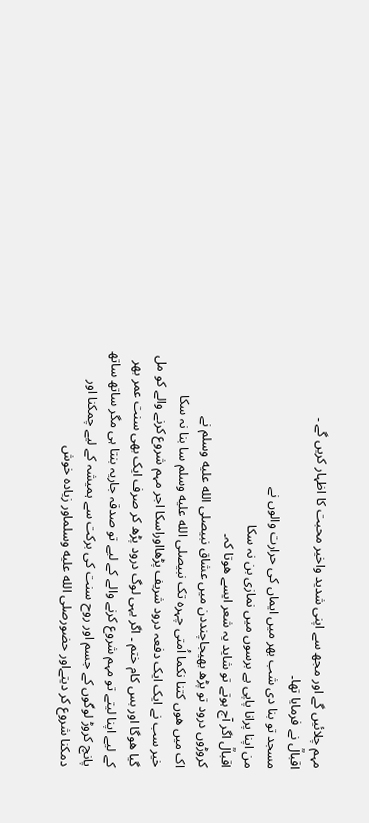مہم چلائیں گے اور مجھ سے اپنی شدید واخیر محبت کا اظہار کریں گے ۔
اقبالؒ نے فرمایا تھا۔
مسجد تو بنا دی شب بھر میں ایماں کی حرارت والوں نے
من اپنا پرانا پاپی ہے برسوں میں نمازی بن نہ سکا
اقبالؒ اگر آج ہوتے تو شاید یہ شعر ایسے ھوتا کہ۔
کروڑوں درود تو پڑھ بھیجاچنددن میں عشاق نبیصلى الله عليه وسلم نے
اک میں ھوں کتنا نکما اُمتی چہرہ تک نبیصلى الله عليه وسلم سا بنا نہ سکا
خیر سب نے ایک ایک دفعہ درود شریف پڑھااوراسکا اجر مہم شروع کرنے والے کو مل گیا ھوگا اور بس کام ختم ۔ اگر یہی لوگ درود پڑھ کر صرف ایک بھی سنت عمر بھر کے لیے اپنا لیتے تو مہم شروع کرنے والے کے لیے تو صدقہ جاریہ بنتا ہی مگر ساتھ ساتھ پانچ کروڑ لوگوں کے جسم اور روح سنت کی برکت سے ہمیشہ کے لیے چمکنا اور دمکنا شروع کر دیتےاور حضورصلى الله عليه وسلماور زیادہ خوش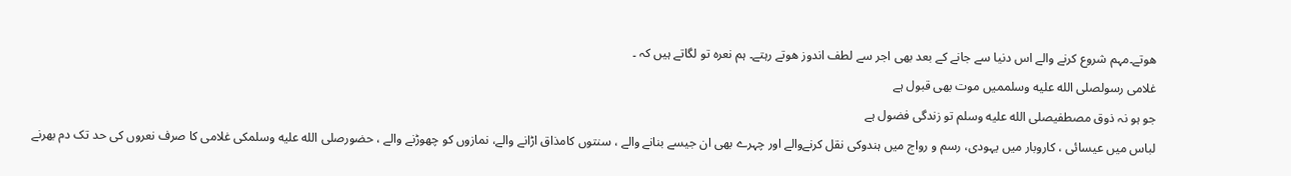ھوتے۔مہم شروع کرنے والے اس دنیا سے جانے کے بعد بھی اجر سے لطف اندوز ھوتے رہتے۔ ہم نعرہ تو لگاتے ہیں کہ ۔
غلامی رسولصلى الله عليه وسلممیں موت بھی قبول ہے
جو ہو نہ ذوق مصطفیصلى الله عليه وسلم تو زندگی فضول ہے
لباس میں عیسائی ، کاروبار میں یہودی، رسم و رواج میں ہندوکی نقل کرنےوالے اور چہرے بھی ان جیسے بنانے والے ، سنتوں کامذاق اڑانے والے، نمازوں کو چھوڑنے والے ، حضورصلى الله عليه وسلمکی غلامی کا صرف نعروں کی حد تک دم بھرنے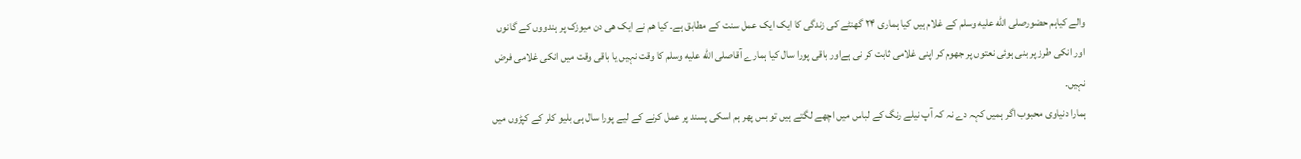والے کیاہم حضورصلى الله عليه وسلم کے غلام ہیں کیا ہماری ۲۴ گھنٹے کی زندگی کا ایک ایک عمل سنت کے مطابق ہے۔ کیا ھم نے ایک ھی دن میوزک پر ہندووں کے گانوں اور انکی طرز پر بنی ہوئی نعتوں پر جھوم کر اپنی غلامی ثابت کر نی ہےاور باقی پورا سال کیا ہمارے آقاصلى الله عليه وسلم کا وقت نہیں یا باقی وقت میں انکی غلامی فرض نہیں۔
ہمارا دنیاوی محبوب اگر ہمیں کہہ دے نہ کہ آپ نیلے رنگ کے لباس میں اچھے لگتے ہیں تو بس پھر ہم اسکی پسند پر عمل کرنے کے لیے پورا سال ہی بلیو کلر کے کپڑوں میں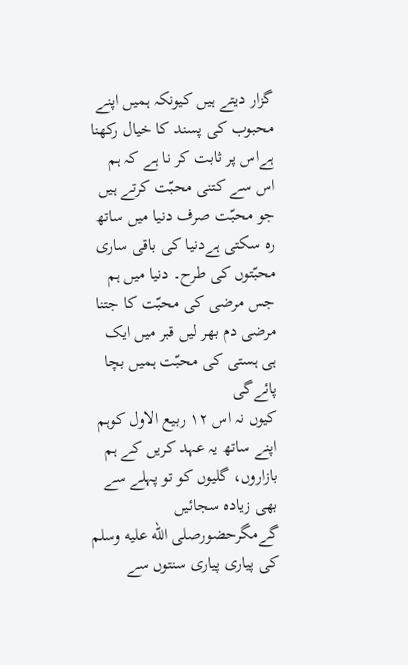گزار دیتے ہیں کیونکہ ہمیں اپنے محبوب کی پسند کا خیال رکھنا ہےاس پر ثابت کر نا ہے کہ ہم اس سے کتنی محبّت کرتے ہیں جو محبّت صرف دنیا میں ساتھ رہ سکتی ہےدنیا کی باقی ساری محبّتوں کی طرح۔ دنیا میں ہم جس مرضی کی محبّت کا جتنا مرضی دم بھر لیں قبر میں ایک ہی ہستی کی محبّت ہمیں بچا پائےگی
کیوں نہ اس ۱۲ ربیع الاول کوہم اپنے ساتھ یہ عہد کریں کے ہم بازاروں، گلیوں کو تو پہلے سے بھی زیادہ سجائیں گےمگرحضورصلى الله عليه وسلم کی پیاری پیاری سنتوں سے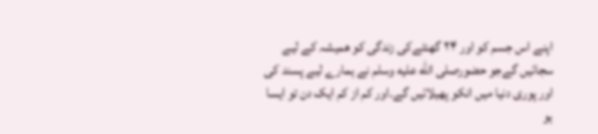اپنے اس جسم کو اور ۲۴ گھنٹےکی زندگی کو ھمیشہ کے لیے سجائیں گےجو حضورصلى الله عليه وسلم نے ہمارے لیے پسند کی اور پوری دنیا میں انکو پھیلائیں گے۔اور کم از کم ایک دن تو ایسا ہو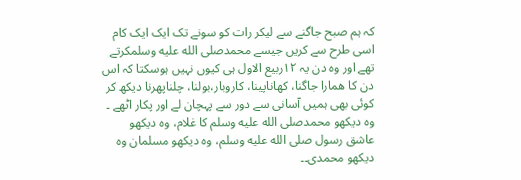کہ ہم صبح جاگنے سے لیکر رات کو سونے تک ایک ایک کام اسی طرح سے کریں جیسے محمدصلى الله عليه وسلمکرتے تھے اور وہ دن یہ ۱۲ربیع الاول ہی کیوں نہیں ہوسکتا کہ اس دن کا ھمارا جاگنا، کھاناپینا، کاروبار،بولنا، چلناپھرنا دیکھ کر کوئی بھی ہمیں آسانی سے دور سے پہچان لے اور پکار اٹھے ۔
وہ دیکھو محمدصلى الله عليه وسلم کا غلام، وہ دیکھو عاشق رسول صلى الله عليه وسلم، وہ دیکھو مسلمان وہ دیکھو محمدی۔۔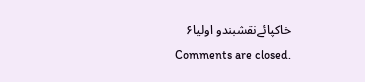خاکپائےنقشبندو اولیا۶
Comments are closed.